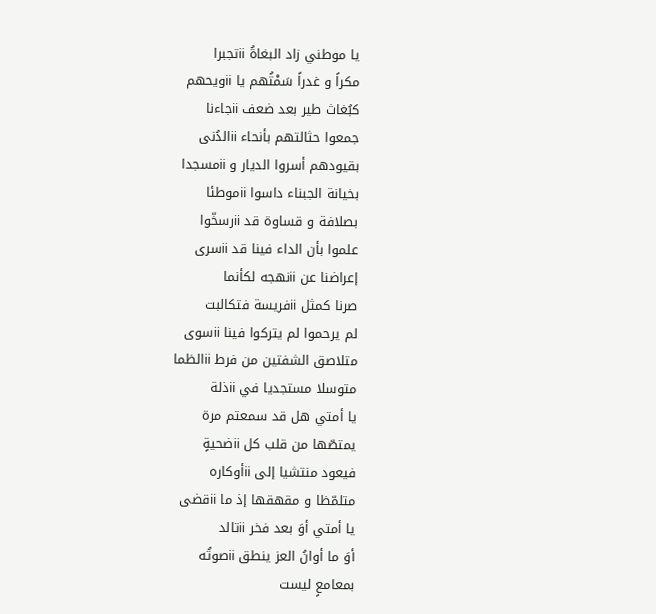يا موطني زاد البغاةُ iiتجبرا
مكراً و غدراً سَمْتُهم يا iiويحهم
كبُغاث طير بعد ضعف iiجاءنا
جمعوا حثالتهم بأنحاء iiالدُنى
بقيودهم أسروا الديار و iiمسجدا
بخيانة الجبناء داسوا iiموطئا
بصلافة و قساوة قد iiرسخّوا
علموا بأن الداء فينا قد iiسرى
إعراضنا عن iiنهجه لكأنما
صرنا كمثل iiفريسة فتكالبت
لم يرحموا لم يتركوا فينا iiسوى
متلاصق الشفتين من فرط iiالظما
متوسلا مستجديا في iiذلة
يا أمتي هل قد سمعتم مرة
يمتصّها من قلب كل iiضحيةٍ
فيعود منتشيا إلى iiأوكاره
متلمّظا و مقهقها إذ ما iiقضى
يا أمتي أوَ بعد فخر iiتالد
أوَ ما أوانُ العز ينطق iiصوتُه
بمعامعٍ ليست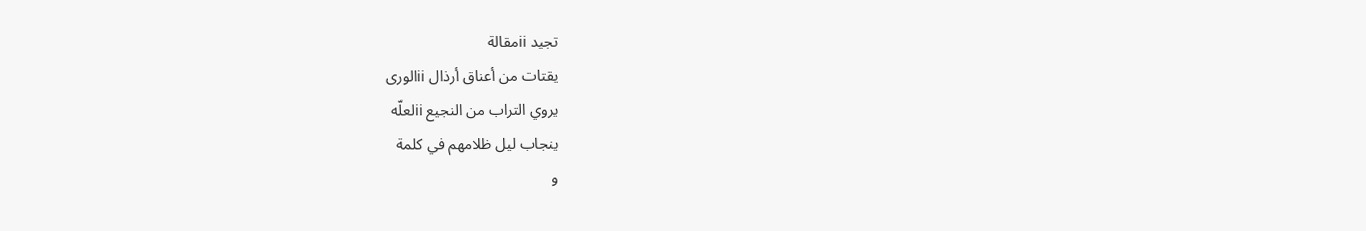تجيد iiمقالة
يقتات من أعناق أرذال iiالورى
يروي التراب من النجيع iiلعلّه
ينجاب ليل ظلامهم في كلمة
و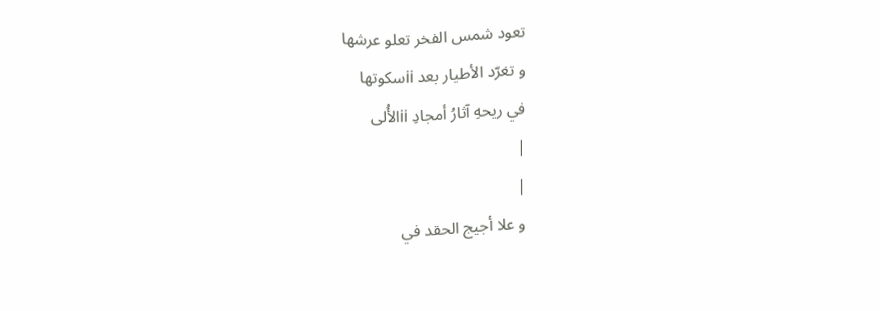تعود شمس الفخر تعلو عرشها
و تغرّد الأطيار بعد iiسكوتها
في ريحهِ آثارُ أمجادِ iiالأُلى
|
|
و علا أجيج الحقد في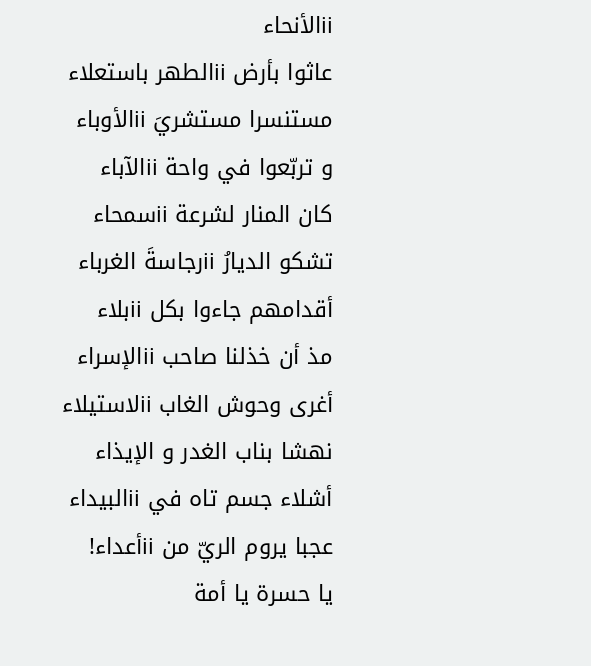iiالأنحاء
عاثوا بأرض iiالطهر باستعلاء
مستنسرا مستشريَ iiالأوباء
و تربّعوا في واحة iiالآباء
كان المنار لشرعة iiسمحاء
تشكو الديارُ iiرجاسةَ الغرباء
أقدامهم جاءوا بكل iiبلاء
مذ أن خذلنا صاحب iiالإسراء
أغرى وحوش الغاب iiلاستيلاء
نهشا بناب الغدر و الإيذاء
أشلاء جسم تاه في iiالبيداء
عجبا يروم الريّ من iiأعداء!
يا حسرة يا أمة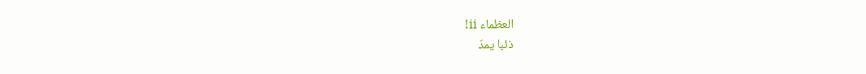العظماء ii!
ذئبا يمدّ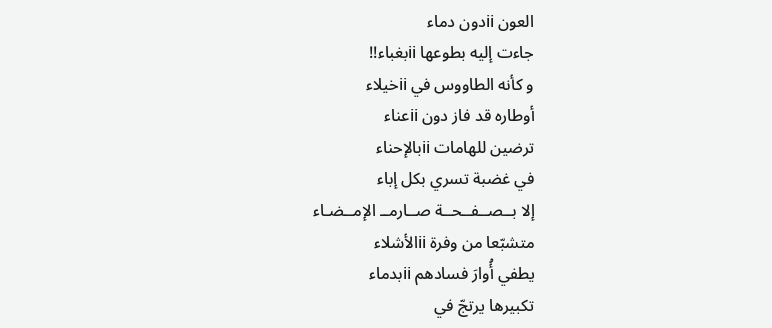العون iiدون دماء
جاءت إليه بطوعها iiبغباء!!
و كأنه الطاووس في iiخيلاء
أوطاره قد فاز دون iiعناء
ترضين للهامات iiبالإحناء
في غضبة تسري بكل إباء
إلا بــصــفــحــة صــارمــ الإمــضـاء
متشبّعا من وفرة iiالأشلاء
يطفي أُوارَ فسادهم iiبدماء
تكبيرها يرتجّ في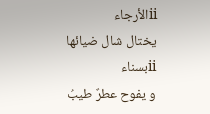iiالأرجاء
يختال شال ضيائها iiبسناء
و يفوح عطرٌ طيبُ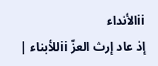iiالأنداء
إذ عاد إرث العزّ iiللأبناء |